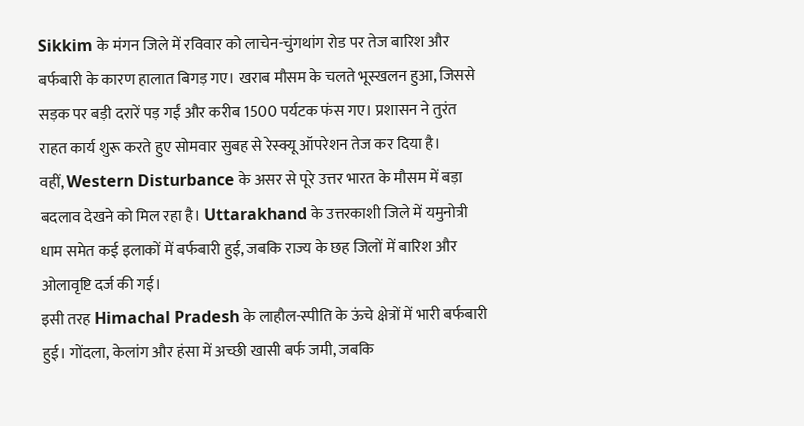Sikkim के मंगन जिले में रविवार को लाचेन-चुंगथांग रोड पर तेज बारिश और बर्फबारी के कारण हालात बिगड़ गए। खराब मौसम के चलते भूस्खलन हुआ, जिससे सड़क पर बड़ी दरारें पड़ गईं और करीब 1500 पर्यटक फंस गए। प्रशासन ने तुरंत राहत कार्य शुरू करते हुए सोमवार सुबह से रेस्क्यू ऑपरेशन तेज कर दिया है।
वहीं, Western Disturbance के असर से पूरे उत्तर भारत के मौसम में बड़ा बदलाव देखने को मिल रहा है। Uttarakhand के उत्तरकाशी जिले में यमुनोत्री धाम समेत कई इलाकों में बर्फबारी हुई, जबकि राज्य के छह जिलों में बारिश और ओलावृष्टि दर्ज की गई।
इसी तरह Himachal Pradesh के लाहौल-स्पीति के ऊंचे क्षेत्रों में भारी बर्फबारी हुई। गोंदला, केलांग और हंसा में अच्छी खासी बर्फ जमी, जबकि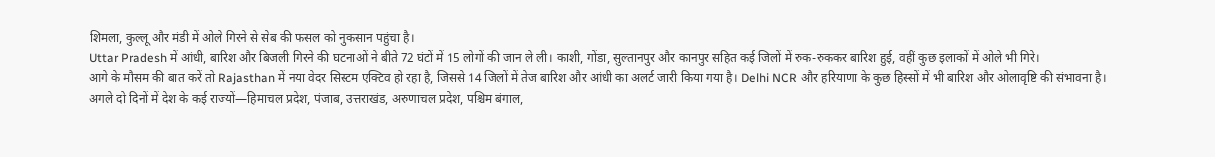शिमला, कुल्लू और मंडी में ओले गिरने से सेब की फसल को नुकसान पहुंचा है।
Uttar Pradesh में आंधी, बारिश और बिजली गिरने की घटनाओं ने बीते 72 घंटों में 15 लोगों की जान ले ली। काशी, गोंडा, सुल्तानपुर और कानपुर सहित कई जिलों में रुक-रुककर बारिश हुई, वहीं कुछ इलाकों में ओले भी गिरे।
आगे के मौसम की बात करें तो Rajasthan में नया वेदर सिस्टम एक्टिव हो रहा है, जिससे 14 जिलों में तेज बारिश और आंधी का अलर्ट जारी किया गया है। Delhi NCR और हरियाणा के कुछ हिस्सों में भी बारिश और ओलावृष्टि की संभावना है।
अगले दो दिनों में देश के कई राज्यों—हिमाचल प्रदेश, पंजाब, उत्तराखंड, अरुणाचल प्रदेश, पश्चिम बंगाल,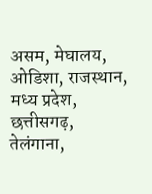असम, मेघालय, ओडिशा, राजस्थान, मध्य प्रदेश, छत्तीसगढ़, तेलंगाना,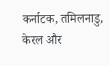कर्नाटक, तमिलनाडु, केरल और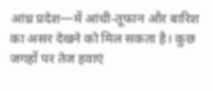आंध्र प्रदेश—में आंधी-तूफान और बारिश का असर देखने को मिल सकता है। कुछ जगहों पर तेज हवाएं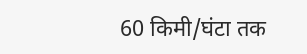60 किमी/घंटा तक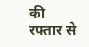की रफ्तार से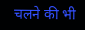चलने की भी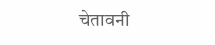चेतावनी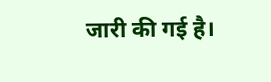जारी की गई है।